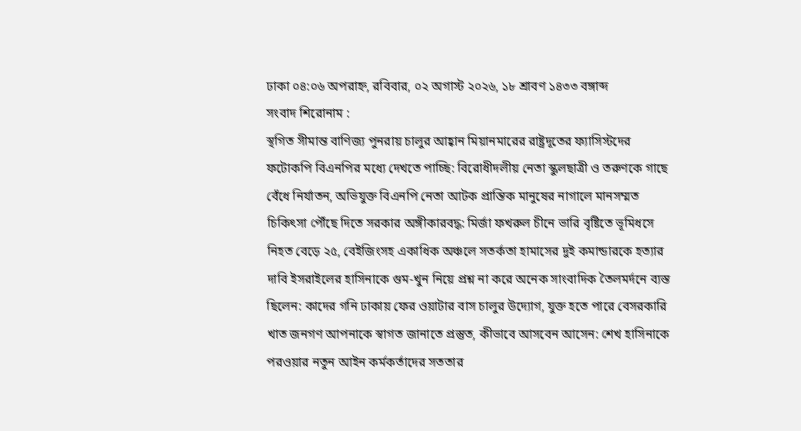ঢাকা ০৪:০৬ অপরাহ্ন, রবিবার, ০২ অগাস্ট ২০২৬, ১৮ শ্রাবণ ১৪৩৩ বঙ্গাব্দ
সংবাদ শিরোনাম :
স্থগিত সীমান্ত বাণিজ্য পুনরায় চালুর আহ্বান মিয়ানমারের রাষ্ট্রদূতের ফ্যাসিস্টদের ফটোকপি বিএনপির মধ্যে দেখতে পাচ্ছি: বিরোধীদলীয় নেতা স্কুলছাত্রী ও তরুণকে গাছে বেঁধে নির্যাতন, অভিযুক্ত বিএনপি নেতা আটক প্রান্তিক মানুষের নাগালে মানসম্মত চিকিৎসা পৌঁছে দিতে সরকার অঙ্গীকারবদ্ধ: মির্জা ফখরুল চীনে ভারি বৃষ্টিতে ভূমিধসে নিহত বেড়ে ২৫, বেইজিংসহ একাধিক অঞ্চলে সতর্কতা হামাসের দুই কমান্ডারকে হত্যার দাবি ইসরাইলের হাসিনাকে গুম-খুন নিয়ে প্রশ্ন না করে অনেক সাংবাদিক তৈলমর্দনে ব্যস্ত ছিলেন: কাদের গনি ঢাকায় ফের ওয়াটার বাস চালুর উদ্যোগ, যুক্ত হতে পারে বেসরকারি খাত জনগণ আপনাকে স্বাগত জানাতে প্রস্তুত, কীভাবে আসবেন আসেন: শেখ হাসিনাকে পরওয়ার নতুন আইন কর্মকর্তাদের সততার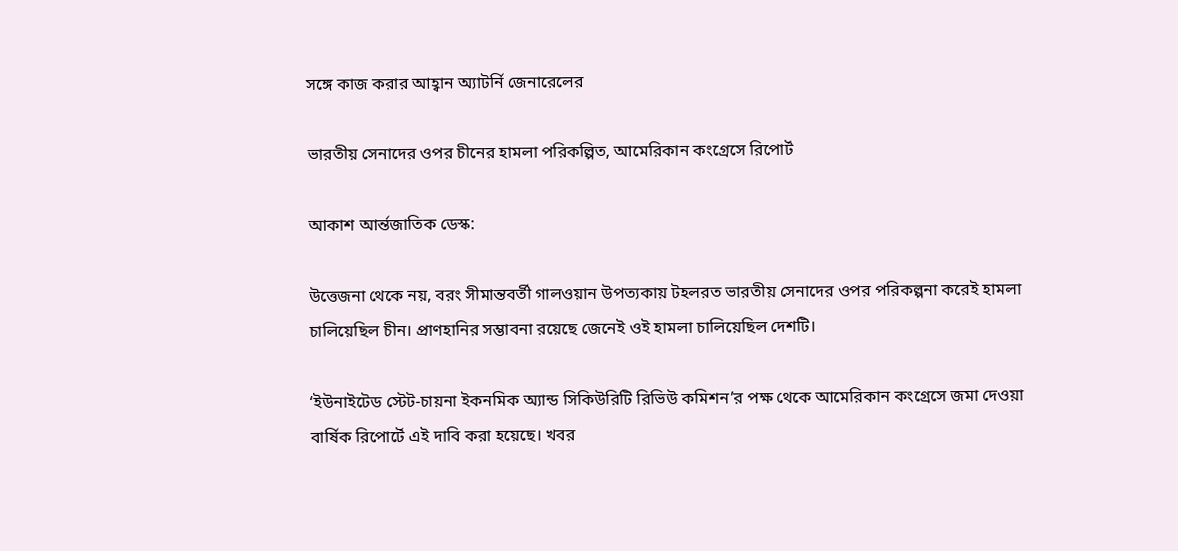সঙ্গে কাজ করার আহ্বান অ্যাটর্নি জেনারেলের

ভারতীয় সেনাদের ওপর চীনের হামলা পরিকল্পিত, আমেরিকান কংগ্রেসে রিপোর্ট

আকাশ আর্ন্তজাতিক ডেস্ক:

উত্তেজনা থেকে নয়, বরং সীমান্তবর্তী গালওয়ান উপত্যকায় টহলরত ভারতীয় সেনাদের ওপর পরিকল্পনা করেই হামলা চালিয়েছিল চীন। প্রাণহানির সম্ভাবনা রয়েছে জেনেই ওই হামলা চালিয়েছিল দেশটি।

‘ইউনাইটেড স্টেট-চায়না ইকনমিক অ্যান্ড সিকিউরিটি রিভিউ কমিশন’র পক্ষ থেকে আমেরিকান কংগ্রেসে জমা দেওয়া বার্ষিক রিপোর্টে এই দাবি করা হয়েছে। খবর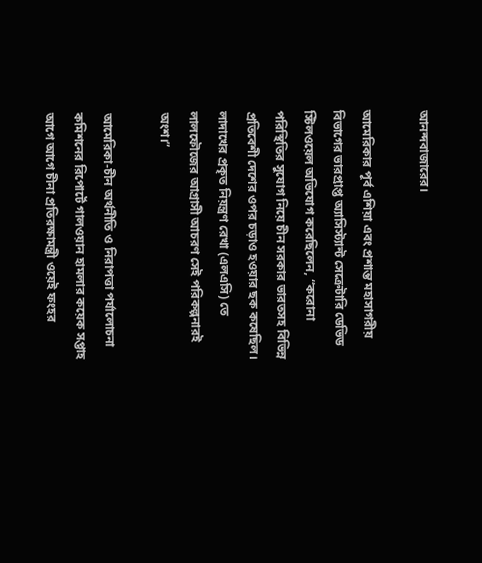আনন্দবাজারের।

আমেরিকার পূর্ব এশিয়া এবং প্রশান্ত মহাসাগরীয় বিভাগের ভারপ্রাপ্ত অ্যাসিস্ট্যান্ট সেক্রেটারি ডেভিড স্টিলওয়েল অভিযোগ করেছিলেন, “করোনা পরিস্থিতির সুযোগ নিয়ে চীন সরকার ভারতসহ বিভিন্ন প্রতিবেশী দেশের ওপর চড়াও হওয়ার ছক কষেছিল। লাদাখের প্রকৃত নিয়ন্ত্রণ রেখা (এলএসি) তে লালফৌজের আগ্রাসী আচরণ সেই পরিকল্পনারই অংশ।”

আমেরিকা-চীন অর্থনীতি ও নিরাপত্তা পর্যালোচনা কমিশনের রিপোর্টে গালওয়ান হামলার কয়েক সপ্তাহ আগে আগে চীনা প্রতিরক্ষামন্ত্রী ওয়েই ফংহর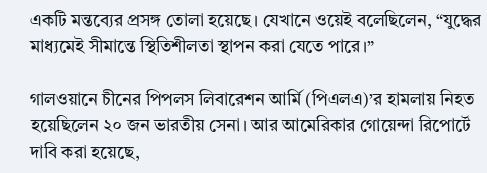একটি মন্তব্যের প্রসঙ্গ তোলা হয়েছে। যেখানে ওয়েই বলেছিলেন, “যুদ্ধের মাধ্যমেই সীমান্তে স্থিতিশীলতা স্থাপন করা যেতে পারে।”

গালওয়ানে চীনের পিপলস লিবারেশন আর্মি (পিএলএ)’র হামলায় নিহত হয়েছিলেন ২০ জন ভারতীয় সেনা। আর আমেরিকার গোয়েন্দা রিপোর্টে দাবি করা হয়েছে,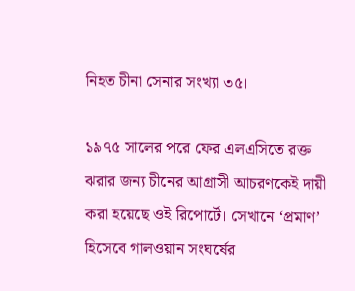নিহত চীনা সেনার সংখ্যা ৩৫।

১৯৭৫ সালের পরে ফের এলএসিতে রক্ত ঝরার জন্য চীনের আগ্রাসী আচরণকেই দায়ী করা হয়েছে ওই রিপোর্টে। সেখানে ‘প্রমাণ’ হিসেবে গালওয়ান সংঘর্ষের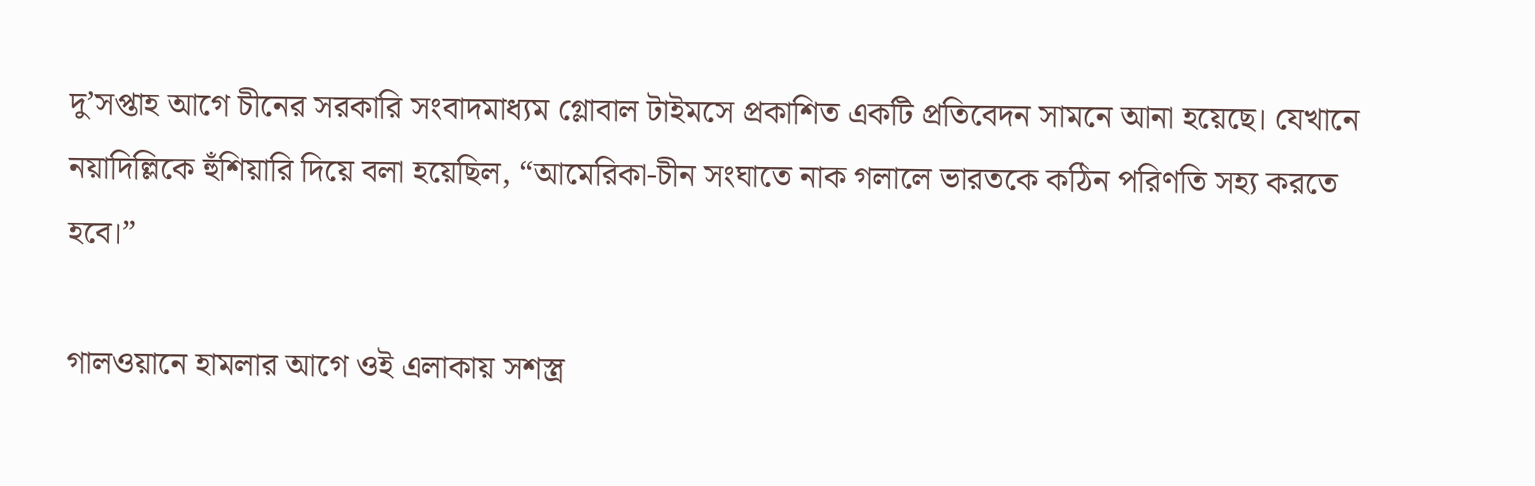দু’সপ্তাহ আগে চীনের সরকারি সংবাদমাধ্যম গ্লোবাল টাইমসে প্রকাশিত একটি প্রতিবেদন সামনে আনা হয়েছে। যেখানে নয়াদিল্লিকে হুঁশিয়ারি দিয়ে বলা হয়েছিল, “আমেরিকা-চীন সংঘাতে নাক গলালে ভারতকে কঠিন পরিণতি সহ্য করতে হবে।”

গালওয়ানে হামলার আগে ওই এলাকায় সশস্ত্র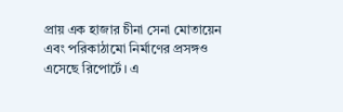প্রায় এক হাজার চীনা সেনা মোতায়েন এবং পরিকাঠামো নির্মাণের প্রসঙ্গও এসেছে রিপোর্টে। এ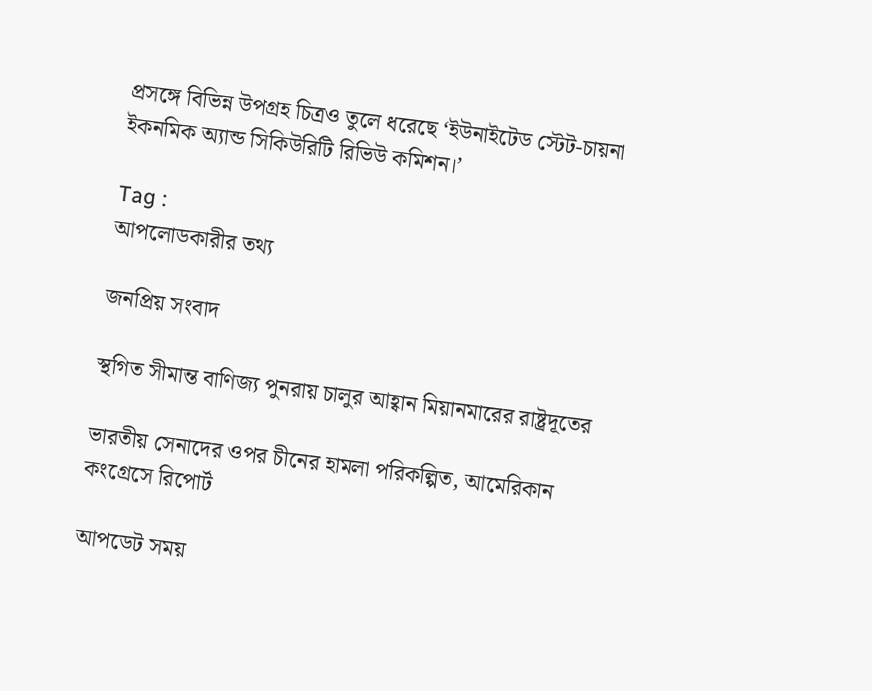প্রসঙ্গে বিভিন্ন উপগ্রহ চিত্রও তুলে ধরেছে ‘ইউনাইটেড স্টেট-চায়না ইকনমিক অ্যান্ড সিকিউরিটি রিভিউ কমিশন।’

Tag :
আপলোডকারীর তথ্য

জনপ্রিয় সংবাদ

স্থগিত সীমান্ত বাণিজ্য পুনরায় চালুর আহ্বান মিয়ানমারের রাষ্ট্রদূতের

ভারতীয় সেনাদের ওপর চীনের হামলা পরিকল্পিত, আমেরিকান কংগ্রেসে রিপোর্ট

আপডেট সময়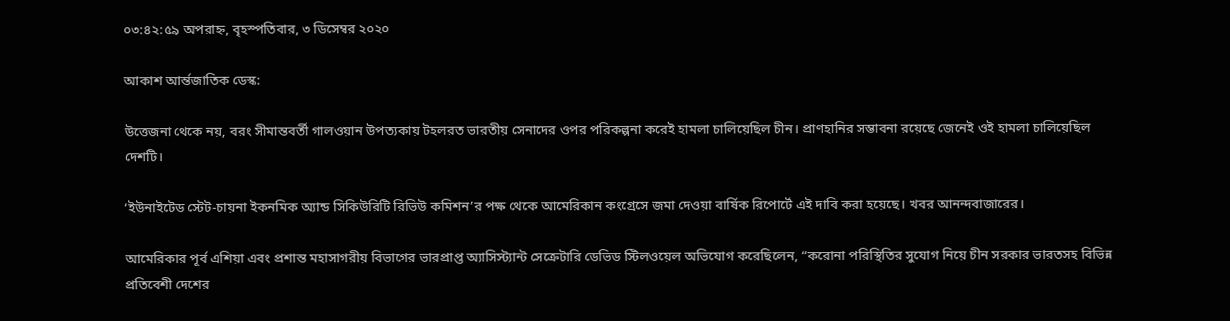০৩:৪২:৫৯ অপরাহ্ন, বৃহস্পতিবার, ৩ ডিসেম্বর ২০২০

আকাশ আর্ন্তজাতিক ডেস্ক:

উত্তেজনা থেকে নয়, বরং সীমান্তবর্তী গালওয়ান উপত্যকায় টহলরত ভারতীয় সেনাদের ওপর পরিকল্পনা করেই হামলা চালিয়েছিল চীন। প্রাণহানির সম্ভাবনা রয়েছে জেনেই ওই হামলা চালিয়েছিল দেশটি।

‘ইউনাইটেড স্টেট-চায়না ইকনমিক অ্যান্ড সিকিউরিটি রিভিউ কমিশন’র পক্ষ থেকে আমেরিকান কংগ্রেসে জমা দেওয়া বার্ষিক রিপোর্টে এই দাবি করা হয়েছে। খবর আনন্দবাজারের।

আমেরিকার পূর্ব এশিয়া এবং প্রশান্ত মহাসাগরীয় বিভাগের ভারপ্রাপ্ত অ্যাসিস্ট্যান্ট সেক্রেটারি ডেভিড স্টিলওয়েল অভিযোগ করেছিলেন, “করোনা পরিস্থিতির সুযোগ নিয়ে চীন সরকার ভারতসহ বিভিন্ন প্রতিবেশী দেশের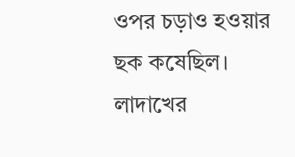ওপর চড়াও হওয়ার ছক কষেছিল। লাদাখের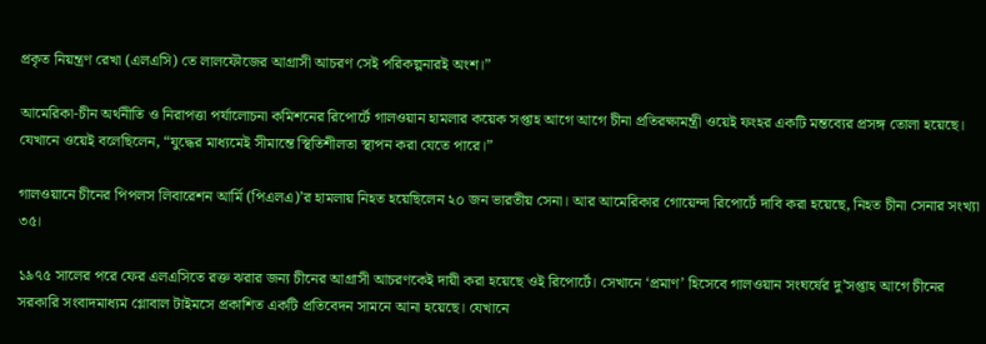প্রকৃত নিয়ন্ত্রণ রেখা (এলএসি) তে লালফৌজের আগ্রাসী আচরণ সেই পরিকল্পনারই অংশ।”

আমেরিকা-চীন অর্থনীতি ও নিরাপত্তা পর্যালোচনা কমিশনের রিপোর্টে গালওয়ান হামলার কয়েক সপ্তাহ আগে আগে চীনা প্রতিরক্ষামন্ত্রী ওয়েই ফংহর একটি মন্তব্যের প্রসঙ্গ তোলা হয়েছে। যেখানে ওয়েই বলেছিলেন, “যুদ্ধের মাধ্যমেই সীমান্তে স্থিতিশীলতা স্থাপন করা যেতে পারে।”

গালওয়ানে চীনের পিপলস লিবারেশন আর্মি (পিএলএ)’র হামলায় নিহত হয়েছিলেন ২০ জন ভারতীয় সেনা। আর আমেরিকার গোয়েন্দা রিপোর্টে দাবি করা হয়েছে, নিহত চীনা সেনার সংখ্যা ৩৫।

১৯৭৫ সালের পরে ফের এলএসিতে রক্ত ঝরার জন্য চীনের আগ্রাসী আচরণকেই দায়ী করা হয়েছে ওই রিপোর্টে। সেখানে ‘প্রমাণ’ হিসেবে গালওয়ান সংঘর্ষের দু’সপ্তাহ আগে চীনের সরকারি সংবাদমাধ্যম গ্লোবাল টাইমসে প্রকাশিত একটি প্রতিবেদন সামনে আনা হয়েছে। যেখানে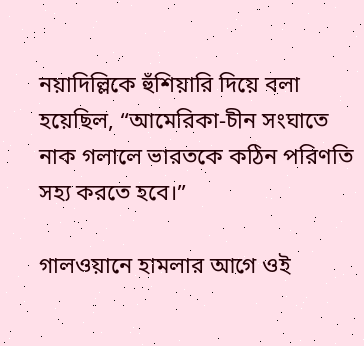নয়াদিল্লিকে হুঁশিয়ারি দিয়ে বলা হয়েছিল, “আমেরিকা-চীন সংঘাতে নাক গলালে ভারতকে কঠিন পরিণতি সহ্য করতে হবে।”

গালওয়ানে হামলার আগে ওই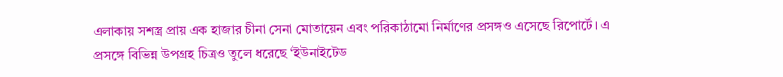এলাকায় সশস্ত্র প্রায় এক হাজার চীনা সেনা মোতায়েন এবং পরিকাঠামো নির্মাণের প্রসঙ্গও এসেছে রিপোর্টে। এ প্রসঙ্গে বিভিন্ন উপগ্রহ চিত্রও তুলে ধরেছে ‘ইউনাইটেড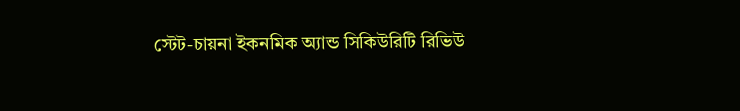স্টেট-চায়না ইকনমিক অ্যান্ড সিকিউরিটি রিভিউ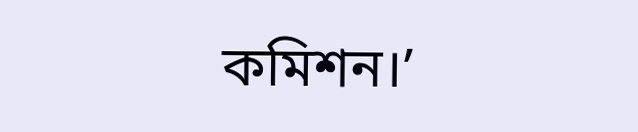কমিশন।’